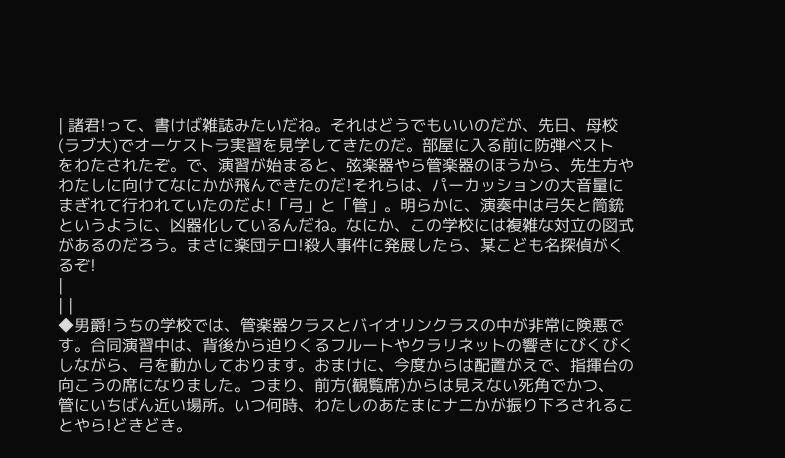| 諸君!って、書けば雑誌みたいだね。それはどうでもいいのだが、先日、母校
(ラブ大)でオーケストラ実習を見学してきたのだ。部屋に入る前に防弾ベスト
をわたされたぞ。で、演習が始まると、弦楽器やら管楽器のほうから、先生方や
わたしに向けてなにかが飛んできたのだ!それらは、パーカッションの大音量に
まぎれて行われていたのだよ!「弓」と「管」。明らかに、演奏中は弓矢と筒銃
というように、凶器化しているんだね。なにか、この学校には複雑な対立の図式
があるのだろう。まさに楽団テロ!殺人事件に発展したら、某こども名探偵がく
るぞ!
|
| |
◆男爵!うちの学校では、管楽器クラスとバイオリンクラスの中が非常に険悪で
す。合同演習中は、背後から迫りくるフルートやクラリネットの響きにびくびく
しながら、弓を動かしております。おまけに、今度からは配置がえで、指揮台の
向こうの席になりました。つまり、前方(観覧席)からは見えない死角でかつ、
管にいちばん近い場所。いつ何時、わたしのあたまにナニかが振り下ろされるこ
とやら!どきどき。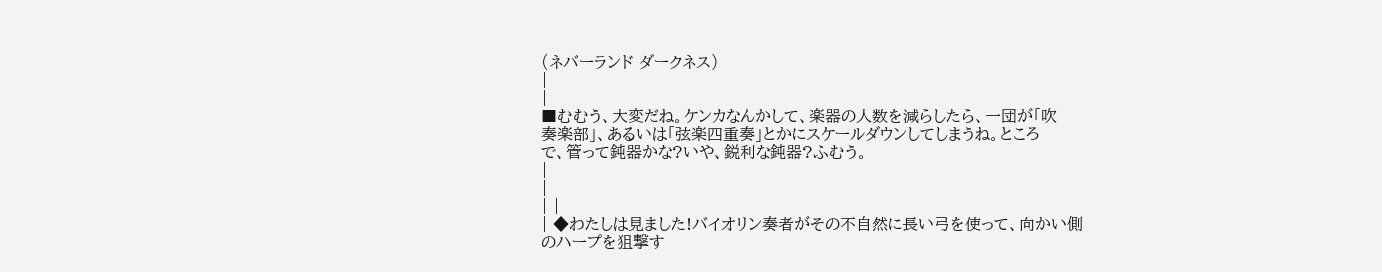(ネバーランド ダークネス)
|
|
■むむう、大変だね。ケンカなんかして、楽器の人数を減らしたら、一団が「吹
奏楽部」、あるいは「弦楽四重奏」とかにスケールダウンしてしまうね。ところ
で、管って鈍器かな?いや、鋭利な鈍器?ふむう。
|
|
| |
| ◆わたしは見ました!バイオリン奏者がその不自然に長い弓を使って、向かい側
のハープを狙撃す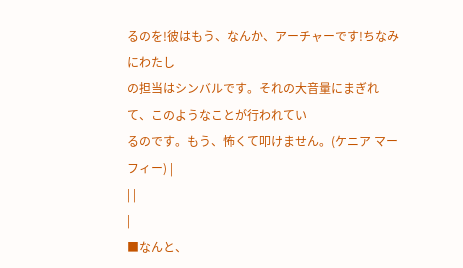るのを!彼はもう、なんか、アーチャーです!ちなみにわたし
の担当はシンバルです。それの大音量にまぎれて、このようなことが行われてい
るのです。もう、怖くて叩けません。(ケニア マーフィー) |
| |
|
■なんと、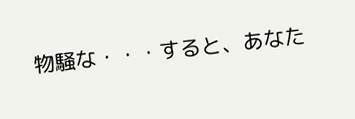物騒な・・・すると、あなた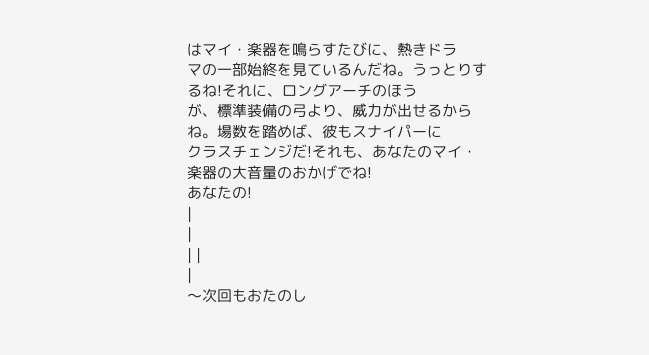はマイ・楽器を鳴らすたびに、熱きドラ
マの一部始終を見ているんだね。うっとりするね!それに、ロングアーチのほう
が、標準装備の弓より、威力が出せるからね。場数を踏めば、彼もスナイパーに
クラスチェンジだ!それも、あなたのマイ・楽器の大音量のおかげでね!
あなたの!
|
|
| |
|
〜次回もおたのし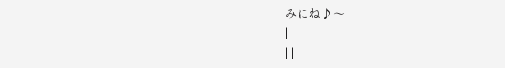みにね♪〜
|
| |